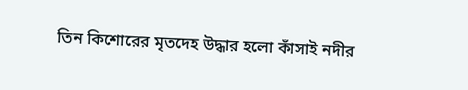তিন কিশোরের মৃতদেহ উদ্ধার হলো কাঁসাই নদীর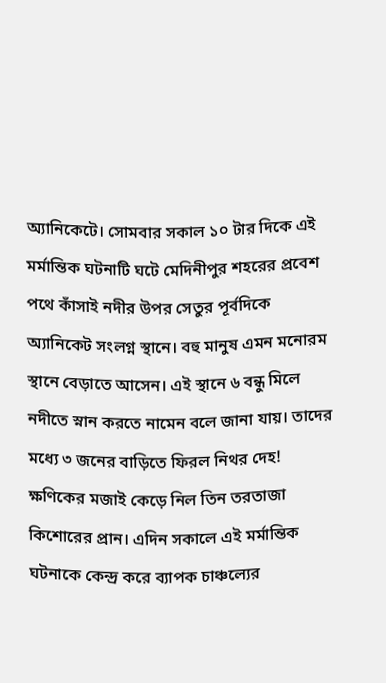অ্যানিকেটে। সোমবার সকাল ১০ টার দিকে এই মর্মান্তিক ঘটনাটি ঘটে মেদিনীপুর শহরের প্রবেশ পথে কাঁসাই নদীর উপর সেতুর পূর্বদিকে অ্যানিকেট সংলগ্ন স্থানে। বহু মানুষ এমন মনোরম স্থানে বেড়াতে আসেন। এই স্থানে ৬ বন্ধু মিলে নদীতে স্নান করতে নামেন বলে জানা যায়। তাদের মধ্যে ৩ জনের বাড়িতে ফিরল নিথর দেহ! ক্ষণিকের মজাই কেড়ে নিল তিন তরতাজা কিশোরের প্রান। এদিন সকালে এই মর্মান্তিক ঘটনাকে কেন্দ্র করে ব্যাপক চাঞ্চল্যের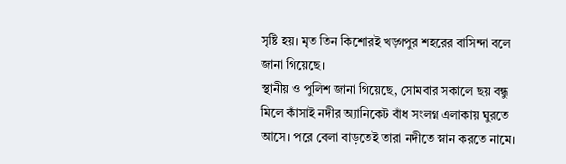সৃষ্টি হয়। মৃত তিন কিশোরই খড়্গপুর শহরের বাসিন্দা বলে জানা গিয়েছে।
স্থানীয় ও পুলিশ জানা গিয়েছে, সোমবার সকালে ছয় বন্ধু মিলে কাঁসাই নদীর অ্যানিকেট বাঁধ সংলগ্ন এলাকায় ঘুরতে আসে। পরে বেলা বাড়তেই তারা নদীতে স্নান করতে নামে।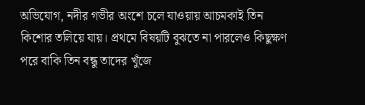অভিযোগ, নদীর গভীর অংশে চলে যাওয়ায় আচমকাই তিন কিশোর তলিয়ে যায়। প্রথমে বিষয়টি বুঝতে না পারলেও কিছুক্ষণ পরে বাকি তিন বন্ধু তাদের খুঁজে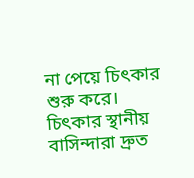না পেয়ে চিৎকার শুরু করে। চিৎকার স্থানীয় বাসিন্দারা দ্রুত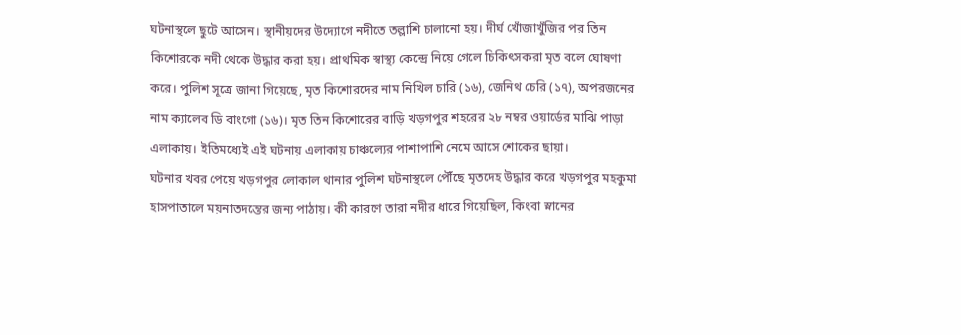ঘটনাস্থলে ছুটে আসেন। স্থানীয়দের উদ্যোগে নদীতে তল্লাশি চালানো হয়। দীর্ঘ খোঁজাখুঁজির পর তিন কিশোরকে নদী থেকে উদ্ধার করা হয়। প্রাথমিক স্বাস্থ্য কেন্দ্রে নিয়ে গেলে চিকিৎসকরা মৃত বলে ঘোষণা করে। পুলিশ সূত্রে জানা গিয়েছে, মৃত কিশোরদের নাম নিখিল চারি (১৬), জেনিথ চেরি (১৭), অপরজনের নাম ক্যালেব ডি বাংগো (১৬)। মৃত তিন কিশোরের বাড়ি খড়গপুর শহরের ২৮ নম্বর ওয়ার্ডের মাঝি পাড়া এলাকায়। ইতিমধ্যেই এই ঘটনায় এলাকায় চাঞ্চল্যের পাশাপাশি নেমে আসে শোকের ছায়া।
ঘটনার খবর পেয়ে খড়গপুর লোকাল থানার পুলিশ ঘটনাস্থলে পৌঁছে মৃতদেহ উদ্ধার করে খড়গপুর মহকুমা হাসপাতালে ময়নাতদন্তের জন্য পাঠায়। কী কারণে তারা নদীর ধারে গিয়েছিল, কিংবা স্নানের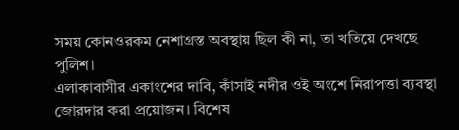সময় কোনওরকম নেশাগ্রস্ত অবস্থায় ছিল কী না, তা খতিয়ে দেখছে পুলিশ।
এলাকাবাসীর একাংশের দাবি, কাঁসাই নদীর ওই অংশে নিরাপত্তা ব্যবস্থা জোরদার করা প্রয়োজন। বিশেষ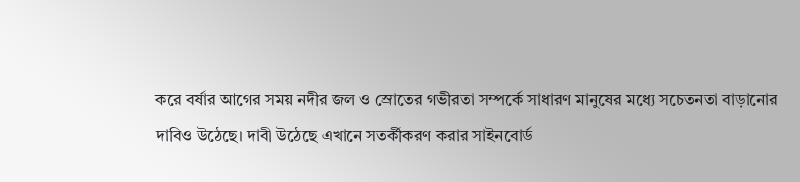করে বর্ষার আগের সময় নদীর জল ও স্রোতের গভীরতা সম্পর্কে সাধারণ মানুষের মধ্যে সচেতনতা বাড়ানোর দাবিও উঠেছে। দাবী উঠেছে এখানে সতর্কীকরণ করার সাইনবোর্ড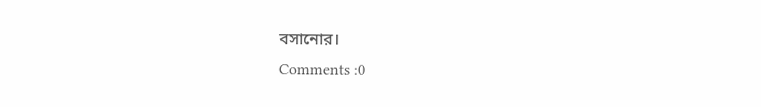বসানোর।
Comments :0